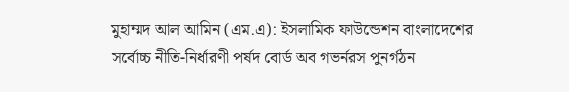মুহাম্মদ আল আমিন (এম.এ): ইসলামিক ফাউন্ডেশন বাংলাদেশের সর্বোচ্চ নীতি-নির্ধারণী পর্ষদ বোর্ড অব গভর্নরস পুনর্গঠন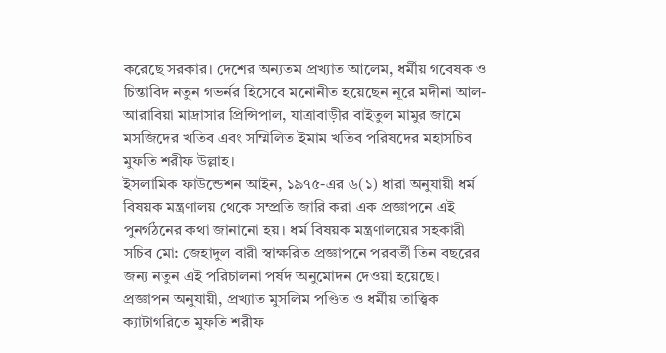করেছে সরকার। দেশের অন্যতম প্রখ্যাত আলেম, ধর্মীয় গবেষক ও চিন্তাবিদ নতুন গভর্নর হিসেবে মনোনীত হয়েছেন নূরে মদীনা আল-আরাবিয়া মাদ্রাসার প্রিন্সিপাল, যাত্রাবাড়ীর বাইতুল মামুর জামে মসজিদের খতিব এবং সম্মিলিত ইমাম খতিব পরিষদের মহাসচিব মুফতি শরীফ উল্লাহ।
ইসলামিক ফাউন্ডেশন আইন, ১৯৭৫-এর ৬(১) ধারা অনুযায়ী ধর্ম বিষয়ক মন্ত্রণালয় থেকে সম্প্রতি জারি করা এক প্রজ্ঞাপনে এই পুনর্গঠনের কথা জানানো হয়। ধর্ম বিষয়ক মন্ত্রণালয়ের সহকারী সচিব মো: জেহাদুল বারী স্বাক্ষরিত প্রজ্ঞাপনে পরবর্তী তিন বছরের জন্য নতুন এই পরিচালনা পর্ষদ অনুমোদন দেওয়া হয়েছে।
প্রজ্ঞাপন অনুযায়ী, প্রখ্যাত মুসলিম পণ্ডিত ও ধর্মীয় তাত্ত্বিক ক্যাটাগরিতে মুফতি শরীফ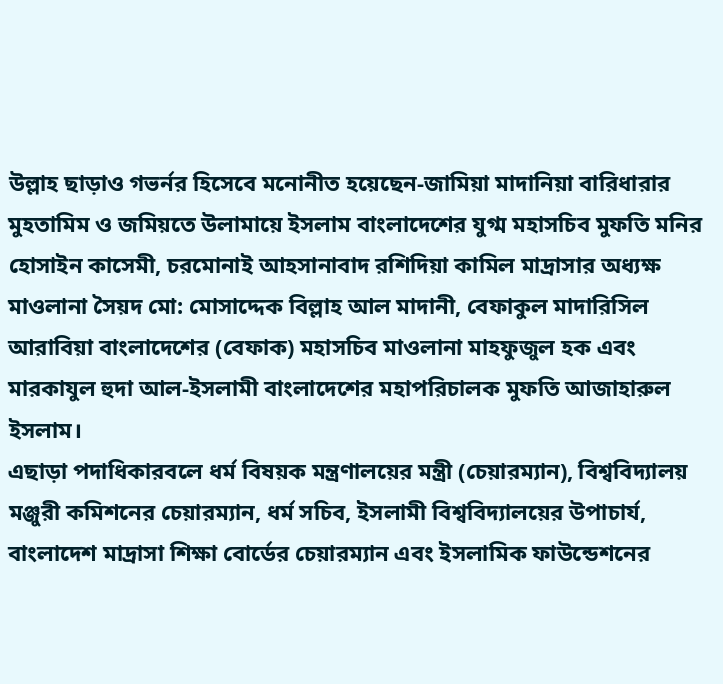উল্লাহ ছাড়াও গভর্নর হিসেবে মনোনীত হয়েছেন-জামিয়া মাদানিয়া বারিধারার মুহতামিম ও জমিয়তে উলামায়ে ইসলাম বাংলাদেশের যুগ্ম মহাসচিব মুফতি মনির হোসাইন কাসেমী, চরমোনাই আহসানাবাদ রশিদিয়া কামিল মাদ্রাসার অধ্যক্ষ মাওলানা সৈয়দ মো: মোসাদ্দেক বিল্লাহ আল মাদানী, বেফাকুল মাদারিসিল আরাবিয়া বাংলাদেশের (বেফাক) মহাসচিব মাওলানা মাহফুজুল হক এবং মারকাযুল হুদা আল-ইসলামী বাংলাদেশের মহাপরিচালক মুফতি আজাহারুল ইসলাম।
এছাড়া পদাধিকারবলে ধর্ম বিষয়ক মন্ত্রণালয়ের মন্ত্রী (চেয়ারম্যান), বিশ্ববিদ্যালয় মঞ্জুরী কমিশনের চেয়ারম্যান, ধর্ম সচিব, ইসলামী বিশ্ববিদ্যালয়ের উপাচার্য, বাংলাদেশ মাদ্রাসা শিক্ষা বোর্ডের চেয়ারম্যান এবং ইসলামিক ফাউন্ডেশনের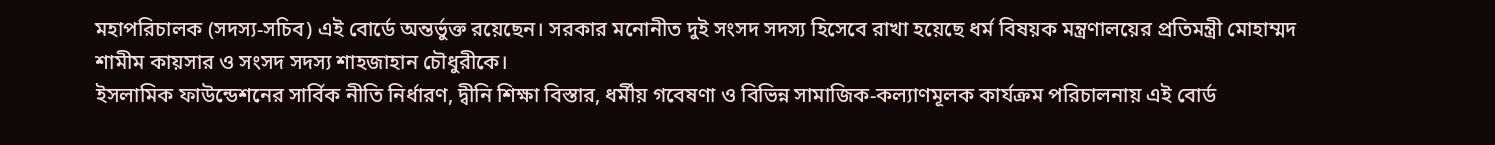মহাপরিচালক (সদস্য-সচিব) এই বোর্ডে অন্তর্ভুক্ত রয়েছেন। সরকার মনোনীত দুই সংসদ সদস্য হিসেবে রাখা হয়েছে ধর্ম বিষয়ক মন্ত্রণালয়ের প্রতিমন্ত্রী মোহাম্মদ শামীম কায়সার ও সংসদ সদস্য শাহজাহান চৌধুরীকে।
ইসলামিক ফাউন্ডেশনের সার্বিক নীতি নির্ধারণ, দ্বীনি শিক্ষা বিস্তার, ধর্মীয় গবেষণা ও বিভিন্ন সামাজিক-কল্যাণমূলক কার্যক্রম পরিচালনায় এই বোর্ড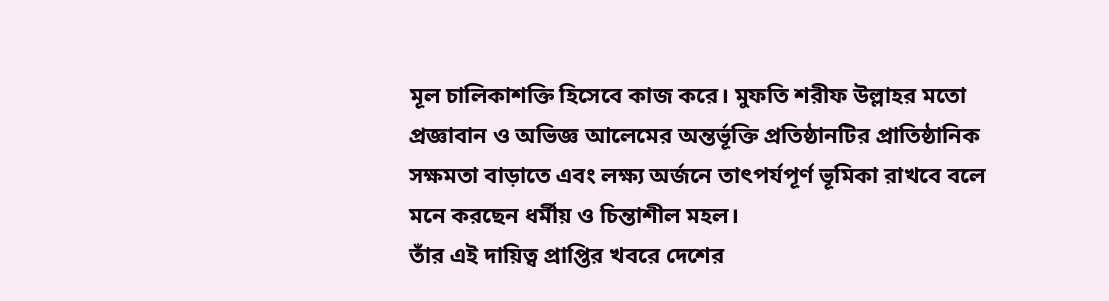মূল চালিকাশক্তি হিসেবে কাজ করে। মুফতি শরীফ উল্লাহর মতো প্রজ্ঞাবান ও অভিজ্ঞ আলেমের অন্তর্ভূক্তি প্রতিষ্ঠানটির প্রাতিষ্ঠানিক সক্ষমতা বাড়াতে এবং লক্ষ্য অর্জনে তাৎপর্যপূর্ণ ভূমিকা রাখবে বলে মনে করছেন ধর্মীয় ও চিন্তাশীল মহল।
তাঁর এই দায়িত্ব প্রাপ্তির খবরে দেশের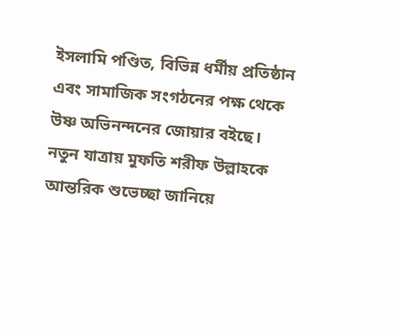ইসলামি পণ্ডিত, বিভিন্ন ধর্মীয় প্রতিষ্ঠান এবং সামাজিক সংগঠনের পক্ষ থেকে উষ্ণ অভিনন্দনের জোয়ার বইছে। নতুন যাত্রায় মুফতি শরীফ উল্লাহকে আন্তরিক শুভেচ্ছা জানিয়ে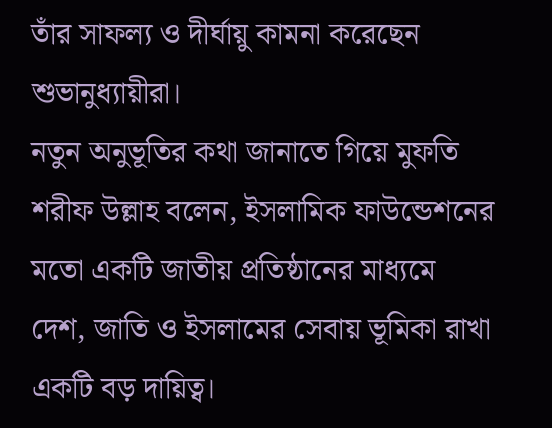তাঁর সাফল্য ও দীর্ঘায়ু কামনা করেছেন শুভানুধ্যায়ীরা।
নতুন অনুভূতির কথা জানাতে গিয়ে মুফতি শরীফ উল্লাহ বলেন, ইসলামিক ফাউন্ডেশনের মতো একটি জাতীয় প্রতিষ্ঠানের মাধ্যমে দেশ, জাতি ও ইসলামের সেবায় ভূমিকা রাখা একটি বড় দায়িত্ব।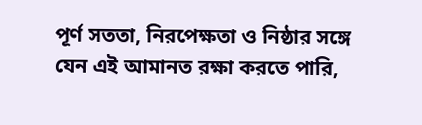পূর্ণ সততা, নিরপেক্ষতা ও নিষ্ঠার সঙ্গে যেন এই আমানত রক্ষা করতে পারি,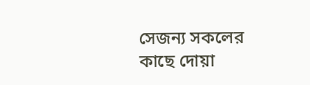সেজন্য সকলের কাছে দোয়া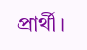প্রার্থী।